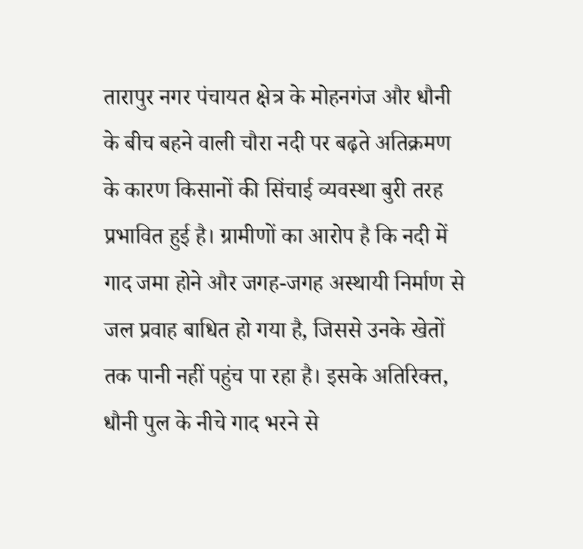तारापुर नगर पंचायत क्षेत्र के मोहनगंज और धौनी के बीच बहने वाली चौरा नदी पर बढ़ते अतिक्रमण के कारण किसानों की सिंचाई व्यवस्था बुरी तरह प्रभावित हुई है। ग्रामीणों का आरोप है कि नदी में गाद जमा होने और जगह-जगह अस्थायी निर्माण से जल प्रवाह बाधित हो गया है, जिससे उनके खेतों तक पानी नहीं पहुंच पा रहा है। इसके अतिरिक्त, धौनी पुल के नीचे गाद भरने से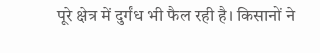पूरे क्षेत्र में दुर्गंध भी फैल रही है। किसानों ने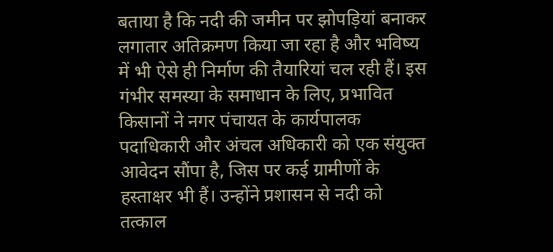बताया है कि नदी की जमीन पर झोपड़ियां बनाकर लगातार अतिक्रमण किया जा रहा है और भविष्य में भी ऐसे ही निर्माण की तैयारियां चल रही हैं। इस गंभीर समस्या के समाधान के लिए, प्रभावित किसानों ने नगर पंचायत के कार्यपालक पदाधिकारी और अंचल अधिकारी को एक संयुक्त आवेदन सौंपा है, जिस पर कई ग्रामीणों के हस्ताक्षर भी हैं। उन्होंने प्रशासन से नदी को तत्काल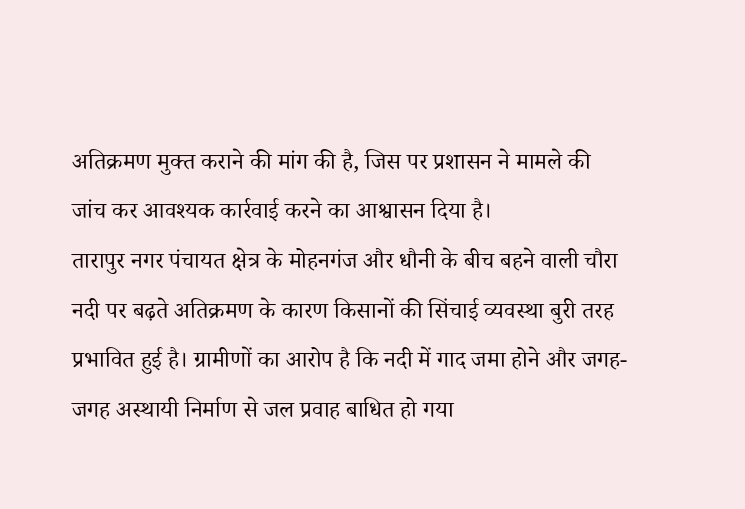अतिक्रमण मुक्त कराने की मांग की है, जिस पर प्रशासन ने मामले की जांच कर आवश्यक कार्रवाई करने का आश्वासन दिया है।
तारापुर नगर पंचायत क्षेत्र के मोहनगंज और धौनी के बीच बहने वाली चौरा नदी पर बढ़ते अतिक्रमण के कारण किसानों की सिंचाई व्यवस्था बुरी तरह प्रभावित हुई है। ग्रामीणों का आरोप है कि नदी में गाद जमा होने और जगह-जगह अस्थायी निर्माण से जल प्रवाह बाधित हो गया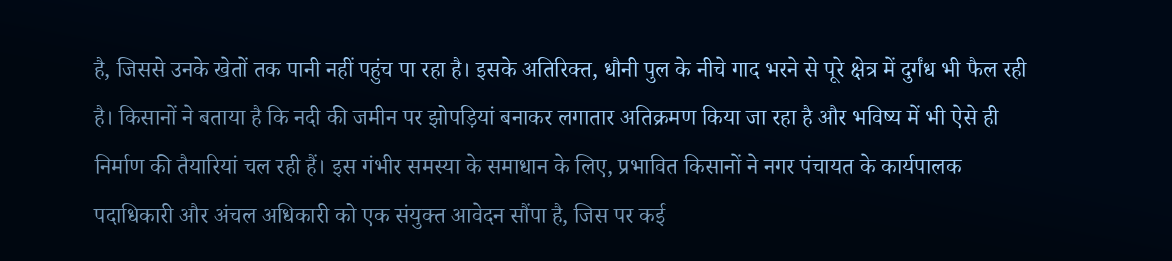है, जिससे उनके खेतों तक पानी नहीं पहुंच पा रहा है। इसके अतिरिक्त, धौनी पुल के नीचे गाद भरने से पूरे क्षेत्र में दुर्गंध भी फैल रही है। किसानों ने बताया है कि नदी की जमीन पर झोपड़ियां बनाकर लगातार अतिक्रमण किया जा रहा है और भविष्य में भी ऐसे ही निर्माण की तैयारियां चल रही हैं। इस गंभीर समस्या के समाधान के लिए, प्रभावित किसानों ने नगर पंचायत के कार्यपालक पदाधिकारी और अंचल अधिकारी को एक संयुक्त आवेदन सौंपा है, जिस पर कई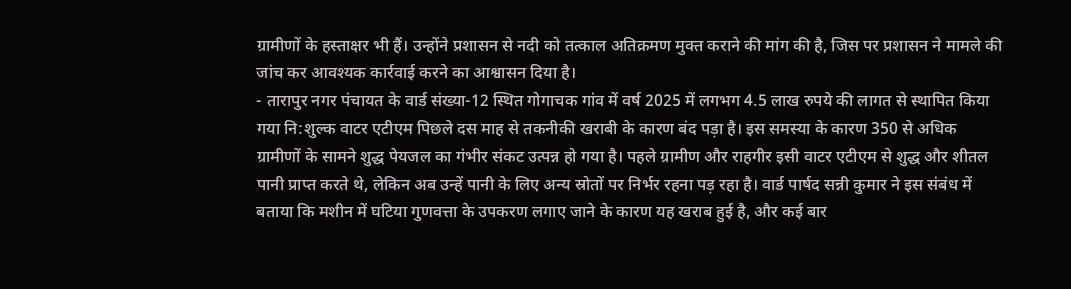ग्रामीणों के हस्ताक्षर भी हैं। उन्होंने प्रशासन से नदी को तत्काल अतिक्रमण मुक्त कराने की मांग की है, जिस पर प्रशासन ने मामले की जांच कर आवश्यक कार्रवाई करने का आश्वासन दिया है।
- तारापुर नगर पंचायत के वार्ड संख्या-12 स्थित गोगाचक गांव में वर्ष 2025 में लगभग 4.5 लाख रुपये की लागत से स्थापित किया गया नि:शुल्क वाटर एटीएम पिछले दस माह से तकनीकी खराबी के कारण बंद पड़ा है। इस समस्या के कारण 350 से अधिक ग्रामीणों के सामने शुद्ध पेयजल का गंभीर संकट उत्पन्न हो गया है। पहले ग्रामीण और राहगीर इसी वाटर एटीएम से शुद्ध और शीतल पानी प्राप्त करते थे, लेकिन अब उन्हें पानी के लिए अन्य स्रोतों पर निर्भर रहना पड़ रहा है। वार्ड पार्षद सन्नी कुमार ने इस संबंध में बताया कि मशीन में घटिया गुणवत्ता के उपकरण लगाए जाने के कारण यह खराब हुई है, और कई बार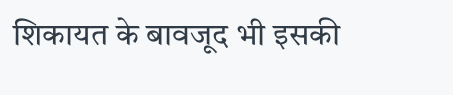शिकायत के बावजूद भी इसकी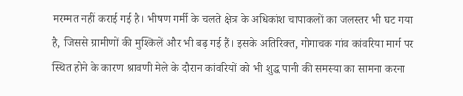मरम्मत नहीं कराई गई है। भीषण गर्मी के चलते क्षेत्र के अधिकांश चापाकलों का जलस्तर भी घट गया है, जिससे ग्रामीणों की मुश्किलें और भी बढ़ गई हैं। इसके अतिरिक्त, गोगाचक गांव कांवरिया मार्ग पर स्थित होने के कारण श्रावणी मेले के दौरान कांवरियों को भी शुद्ध पानी की समस्या का सामना करना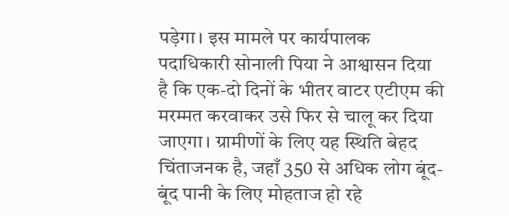पड़ेगा। इस मामले पर कार्यपालक पदाधिकारी सोनाली पिया ने आश्वासन दिया है कि एक-दो दिनों के भीतर वाटर एटीएम की मरम्मत करवाकर उसे फिर से चालू कर दिया जाएगा। ग्रामीणों के लिए यह स्थिति बेहद चिंताजनक है, जहाँ 350 से अधिक लोग बूंद-बूंद पानी के लिए मोहताज हो रहे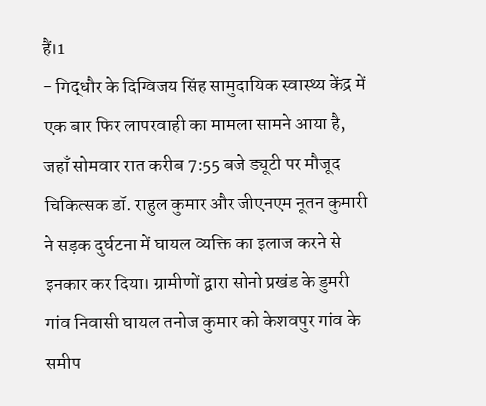हैं।1
- गिद्धौर के दिग्विजय सिंह सामुदायिक स्वास्थ्य केंद्र में एक बार फिर लापरवाही का मामला सामने आया है, जहाँ सोमवार रात करीब 7:55 बजे ड्यूटी पर मौजूद चिकित्सक डॉ. राहुल कुमार और जीएनएम नूतन कुमारी ने सड़क दुर्घटना में घायल व्यक्ति का इलाज करने से इनकार कर दिया। ग्रामीणों द्वारा सोनो प्रखंड के डुमरी गांव निवासी घायल तनोज कुमार को केशवपुर गांव के समीप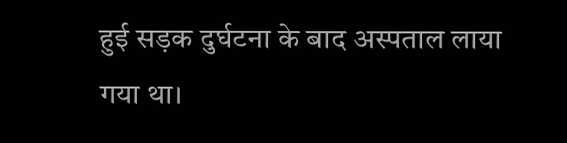हुई सड़क दुर्घटना के बाद अस्पताल लाया गया था।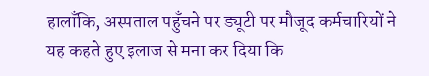हालाँकि, अस्पताल पहुँचने पर ड्यूटी पर मौजूद कर्मचारियों ने यह कहते हुए इलाज से मना कर दिया कि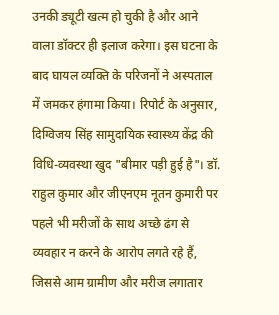उनकी ड्यूटी खत्म हो चुकी है और आने वाला डॉक्टर ही इलाज करेगा। इस घटना के बाद घायल व्यक्ति के परिजनों ने अस्पताल में जमकर हंगामा किया। रिपोर्ट के अनुसार, दिग्विजय सिंह सामुदायिक स्वास्थ्य केंद्र की विधि-व्यवस्था खुद "बीमार पड़ी हुई है"। डॉ. राहुल कुमार और जीएनएम नूतन कुमारी पर पहले भी मरीजों के साथ अच्छे ढंग से व्यवहार न करने के आरोप लगते रहे हैं, जिससे आम ग्रामीण और मरीज लगातार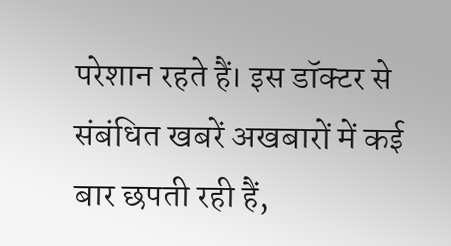परेशान रहते हैं। इस डॉक्टर से संबंधित खबरें अखबारों में कई बार छपती रही हैं,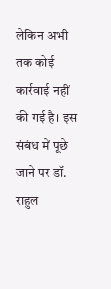लेकिन अभी तक कोई कार्रवाई नहीं की गई है। इस संबंध में पूछे जाने पर डॉ. राहुल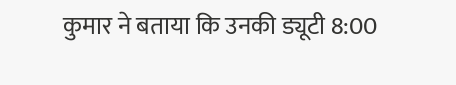कुमार ने बताया कि उनकी ड्यूटी 8:00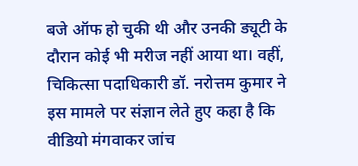बजे ऑफ हो चुकी थी और उनकी ड्यूटी के दौरान कोई भी मरीज नहीं आया था। वहीं, चिकित्सा पदाधिकारी डॉ. नरोत्तम कुमार ने इस मामले पर संज्ञान लेते हुए कहा है कि वीडियो मंगवाकर जांच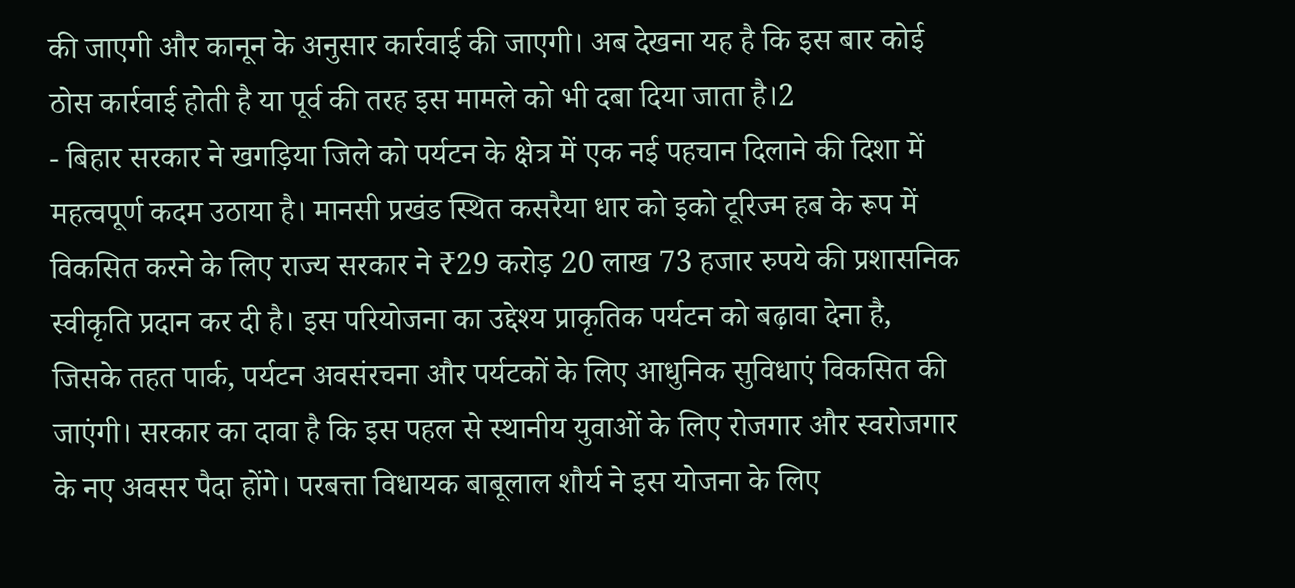की जाएगी और कानून के अनुसार कार्रवाई की जाएगी। अब देखना यह है कि इस बार कोई ठोस कार्रवाई होती है या पूर्व की तरह इस मामले को भी दबा दिया जाता है।2
- बिहार सरकार ने खगड़िया जिले को पर्यटन के क्षेत्र में एक नई पहचान दिलाने की दिशा में महत्वपूर्ण कदम उठाया है। मानसी प्रखंड स्थित कसरैया धार को इको टूरिज्म हब के रूप में विकसित करने के लिए राज्य सरकार ने ₹29 करोड़ 20 लाख 73 हजार रुपये की प्रशासनिक स्वीकृति प्रदान कर दी है। इस परियोजना का उद्देश्य प्राकृतिक पर्यटन को बढ़ावा देना है, जिसके तहत पार्क, पर्यटन अवसंरचना और पर्यटकों के लिए आधुनिक सुविधाएं विकसित की जाएंगी। सरकार का दावा है कि इस पहल से स्थानीय युवाओं के लिए रोजगार और स्वरोजगार के नए अवसर पैदा होंगे। परबत्ता विधायक बाबूलाल शौर्य ने इस योजना के लिए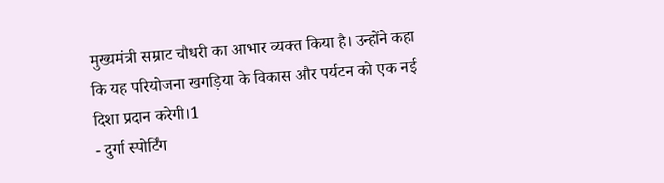मुख्यमंत्री सम्राट चौधरी का आभार व्यक्त किया है। उन्होंने कहा कि यह परियोजना खगड़िया के विकास और पर्यटन को एक नई दिशा प्रदान करेगी।1
- दुर्गा स्पोर्टिंग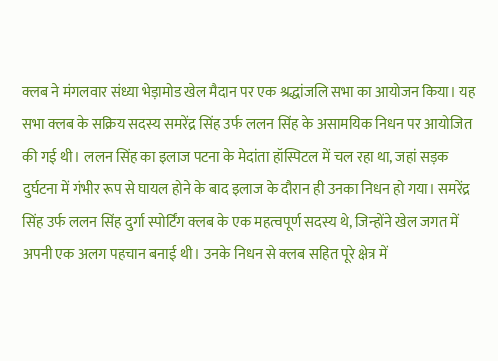क्लब ने मंगलवार संध्या भेड़ामोड खेल मैदान पर एक श्रद्धांजलि सभा का आयोजन किया। यह सभा क्लब के सक्रिय सदस्य समरेंद्र सिंह उर्फ ललन सिंह के असामयिक निधन पर आयोजित की गई थी। ललन सिंह का इलाज पटना के मेदांता हॉस्पिटल में चल रहा था, जहां सड़क दुर्घटना में गंभीर रूप से घायल होने के बाद इलाज के दौरान ही उनका निधन हो गया। समरेंद्र सिंह उर्फ ललन सिंह दुर्गा स्पोर्टिंग क्लब के एक महत्वपूर्ण सदस्य थे, जिन्होंने खेल जगत में अपनी एक अलग पहचान बनाई थी। उनके निधन से क्लब सहित पूरे क्षेत्र में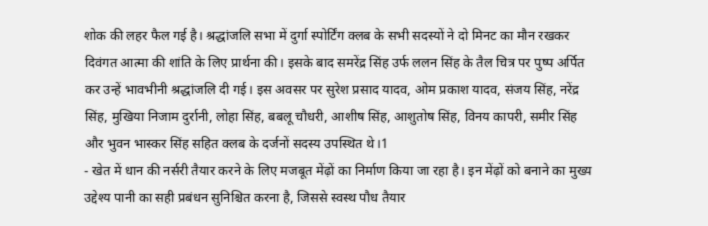शोक की लहर फैल गई है। श्रद्धांजलि सभा में दुर्गा स्पोर्टिंग क्लब के सभी सदस्यों ने दो मिनट का मौन रखकर दिवंगत आत्मा की शांति के लिए प्रार्थना की। इसके बाद समरेंद्र सिंह उर्फ ललन सिंह के तैल चित्र पर पुष्प अर्पित कर उन्हें भावभीनी श्रद्धांजलि दी गई। इस अवसर पर सुरेश प्रसाद यादव, ओम प्रकाश यादव, संजय सिंह, नरेंद्र सिंह, मुखिया निजाम दुर्रानी, लोहा सिंह, बबलू चौधरी, आशीष सिंह, आशुतोष सिंह, विनय कापरी, समीर सिंह और भुवन भास्कर सिंह सहित क्लब के दर्जनों सदस्य उपस्थित थे।1
- खेत में धान की नर्सरी तैयार करने के लिए मजबूत मेंढ़ों का निर्माण किया जा रहा है। इन मेंढ़ों को बनाने का मुख्य उद्देश्य पानी का सही प्रबंधन सुनिश्चित करना है, जिससे स्वस्थ पौध तैयार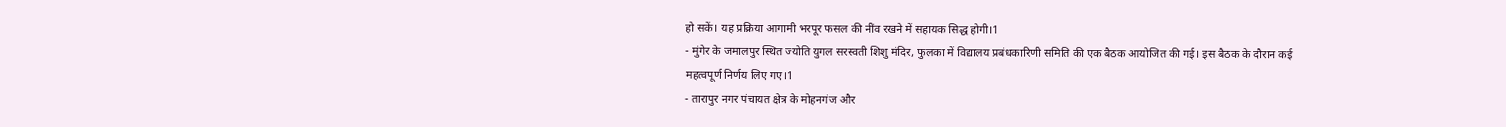हो सकें। यह प्रक्रिया आगामी भरपूर फसल की नींव रखने में सहायक सिद्ध होगी।1
- मुंगेर के जमालपुर स्थित ज्योति युगल सरस्वती शिशु मंदिर, फुलका में विद्यालय प्रबंधकारिणी समिति की एक बैठक आयोजित की गई। इस बैठक के दौरान कई महत्वपूर्ण निर्णय लिए गए।1
- तारापुर नगर पंचायत क्षेत्र के मोहनगंज और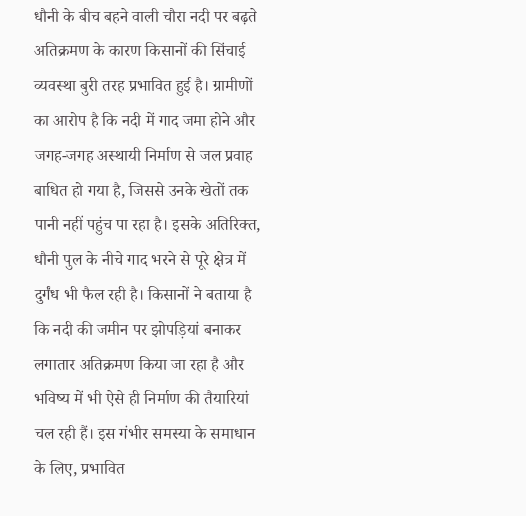धौनी के बीच बहने वाली चौरा नदी पर बढ़ते अतिक्रमण के कारण किसानों की सिंचाई व्यवस्था बुरी तरह प्रभावित हुई है। ग्रामीणों का आरोप है कि नदी में गाद जमा होने और जगह-जगह अस्थायी निर्माण से जल प्रवाह बाधित हो गया है, जिससे उनके खेतों तक पानी नहीं पहुंच पा रहा है। इसके अतिरिक्त, धौनी पुल के नीचे गाद भरने से पूरे क्षेत्र में दुर्गंध भी फैल रही है। किसानों ने बताया है कि नदी की जमीन पर झोपड़ियां बनाकर लगातार अतिक्रमण किया जा रहा है और भविष्य में भी ऐसे ही निर्माण की तैयारियां चल रही हैं। इस गंभीर समस्या के समाधान के लिए, प्रभावित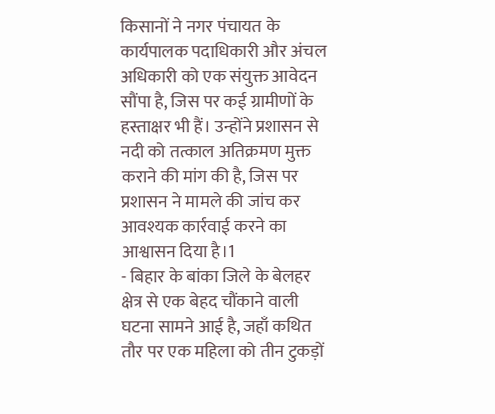किसानों ने नगर पंचायत के कार्यपालक पदाधिकारी और अंचल अधिकारी को एक संयुक्त आवेदन सौंपा है, जिस पर कई ग्रामीणों के हस्ताक्षर भी हैं। उन्होंने प्रशासन से नदी को तत्काल अतिक्रमण मुक्त कराने की मांग की है, जिस पर प्रशासन ने मामले की जांच कर आवश्यक कार्रवाई करने का आश्वासन दिया है।1
- बिहार के बांका जिले के बेलहर क्षेत्र से एक बेहद चौंकाने वाली घटना सामने आई है, जहाँ कथित तौर पर एक महिला को तीन टुकड़ों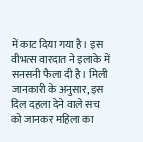में काट दिया गया है। इस वीभत्स वारदात ने इलाके में सनसनी फैला दी है। मिली जानकारी के अनुसार, इस दिल दहला देने वाले सच को जानकर महिला का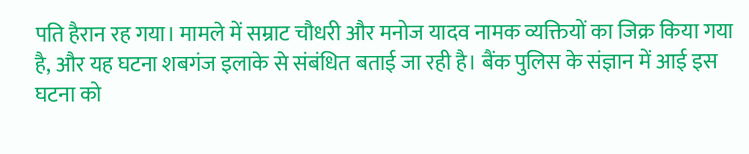पति हैरान रह गया। मामले में सम्राट चौधरी और मनोज यादव नामक व्यक्तियों का जिक्र किया गया है, और यह घटना शबगंज इलाके से संबंधित बताई जा रही है। बैंक पुलिस के संज्ञान में आई इस घटना को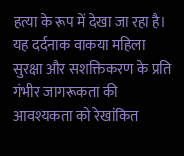हत्या के रूप में देखा जा रहा है। यह दर्दनाक वाकया महिला सुरक्षा और सशक्तिकरण के प्रति गंभीर जागरूकता की आवश्यकता को रेखांकित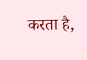करता है,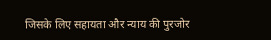जिसके लिए सहायता और न्याय की पुरजोर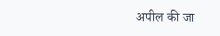अपील की जा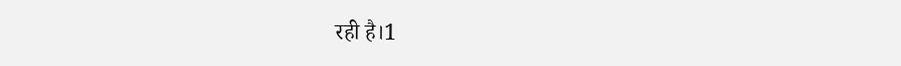रही है।1